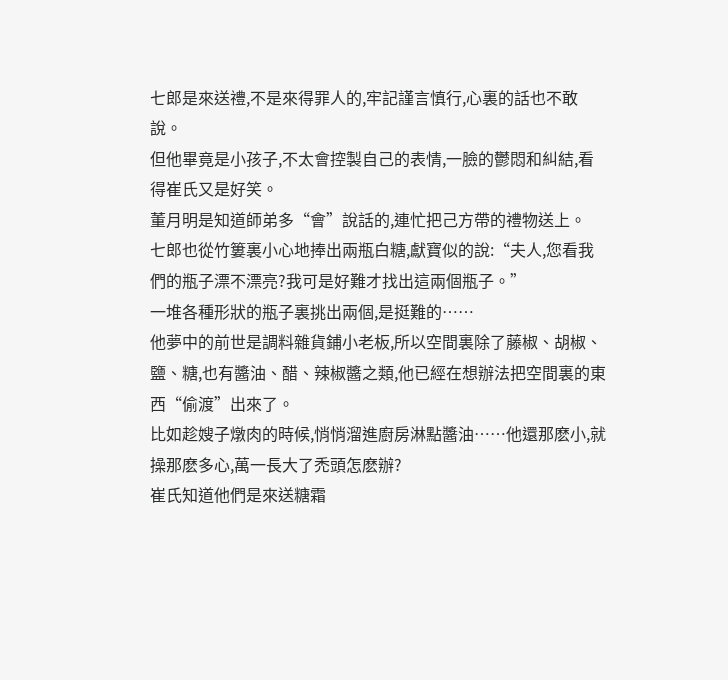七郎是來送禮,不是來得罪人的,牢記謹言慎行,心裏的話也不敢說。
但他畢竟是小孩子,不太會控製自己的表情,一臉的鬱悶和糾結,看得崔氏又是好笑。
董月明是知道師弟多“會”說話的,連忙把己方帶的禮物送上。
七郎也從竹簍裏小心地捧出兩瓶白糖,獻寶似的說:“夫人,您看我們的瓶子漂不漂亮?我可是好難才找出這兩個瓶子。”
一堆各種形狀的瓶子裏挑出兩個,是挺難的……
他夢中的前世是調料雜貨鋪小老板,所以空間裏除了藤椒、胡椒、鹽、糖,也有醬油、醋、辣椒醬之類,他已經在想辦法把空間裏的東西“偷渡”出來了。
比如趁嫂子燉肉的時候,悄悄溜進廚房淋點醬油……他還那麽小,就操那麽多心,萬一長大了禿頭怎麽辦?
崔氏知道他們是來送糖霜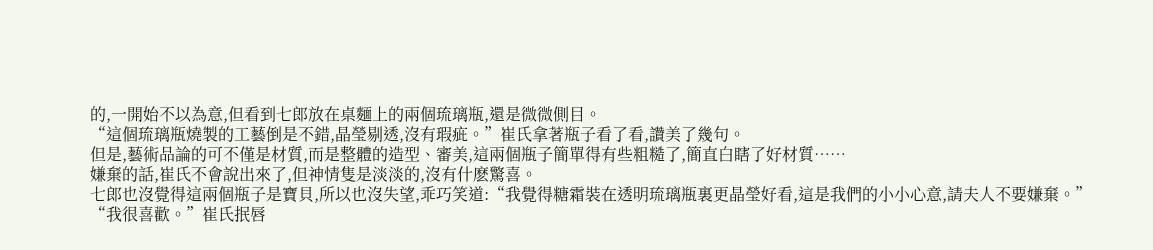的,一開始不以為意,但看到七郎放在桌麵上的兩個琉璃瓶,還是微微側目。
“這個琉璃瓶燒製的工藝倒是不錯,晶瑩剔透,沒有瑕疵。”崔氏拿著瓶子看了看,讚美了幾句。
但是,藝術品論的可不僅是材質,而是整體的造型、審美,這兩個瓶子簡單得有些粗糙了,簡直白瞎了好材質……
嫌棄的話,崔氏不會說出來了,但神情隻是淡淡的,沒有什麽驚喜。
七郎也沒覺得這兩個瓶子是寶貝,所以也沒失望,乖巧笑道:“我覺得糖霜裝在透明琉璃瓶裏更晶瑩好看,這是我們的小小心意,請夫人不要嫌棄。”
“我很喜歡。”崔氏抿唇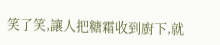笑了笑,讓人把糖霜收到廚下,就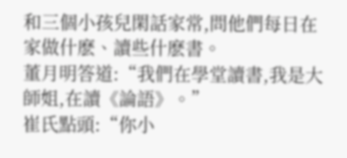和三個小孩兒閑話家常,問他們每日在家做什麽、讀些什麽書。
董月明答道:“我們在學堂讀書,我是大師姐,在讀《論語》。”
崔氏點頭:“你小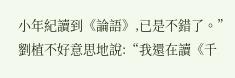小年紀讀到《論語》,已是不錯了。”
劉植不好意思地說:“我還在讀《千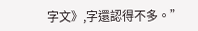字文》,字還認得不多。”